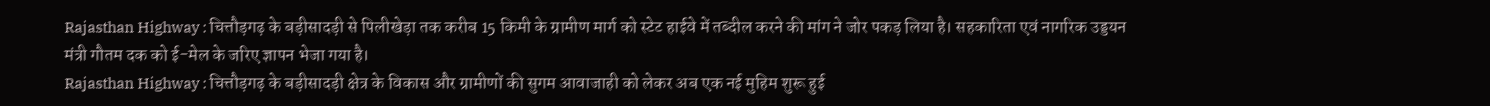Rajasthan Highway : चित्तौड़गढ़ के बड़ीसादड़ी से पिलीखेड़ा तक करीब 15 किमी के ग्रामीण मार्ग को स्टेट हाईवे में तब्दील करने की मांग ने जोर पकड़ लिया है। सहकारिता एवं नागरिक उड्डयन मंत्री गौतम दक को ई-मेल के जरिए ज्ञापन भेजा गया है।
Rajasthan Highway : चित्तौड़गढ़ के बड़ीसादड़ी क्षेत्र के विकास और ग्रामीणों की सुगम आवाजाही को लेकर अब एक नई मुहिम शुरू हुई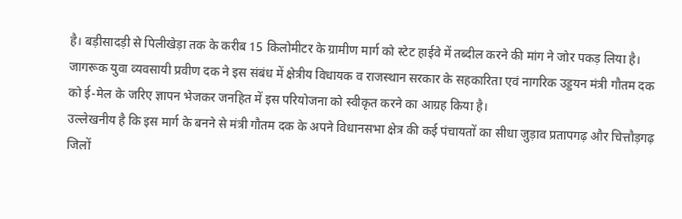है। बड़ीसादड़ी से पिलीखेड़ा तक के करीब 15 किलोमीटर के ग्रामीण मार्ग को स्टेट हाईवे में तब्दील करने की मांग ने जोर पकड़ लिया है।
जागरूक युवा व्यवसायी प्रवीण दक ने इस संबंध में क्षेत्रीय विधायक व राजस्थान सरकार के सहकारिता एवं नागरिक उड्डयन मंत्री गौतम दक को ई-मेल के जरिए ज्ञापन भेजकर जनहित में इस परियोजना को स्वीकृत करने का आग्रह किया है।
उल्लेखनीय है कि इस मार्ग के बनने से मंत्री गौतम दक के अपने विधानसभा क्षेत्र की कई पंचायतों का सीधा जुड़ाव प्रतापगढ़ और चित्तौड़गढ़ जिलों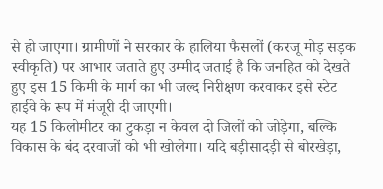से हो जाएगा। ग्रामीणों ने सरकार के हालिया फैसलों (करजू मोड़ सड़क स्वीकृति) पर आभार जताते हुए उम्मीद जताई है कि जनहित को देखते हुए इस 15 किमी के मार्ग का भी जल्द निरीक्षण करवाकर इसे स्टेट हाईवे के रूप में मंजूरी दी जाएगी।
यह 15 किलोमीटर का टुकड़ा न केवल दो जिलों को जोड़ेगा, बल्कि विकास के बंद दरवाजों को भी खोलेगा। यदि बड़ीसादड़ी से बोरखेड़ा,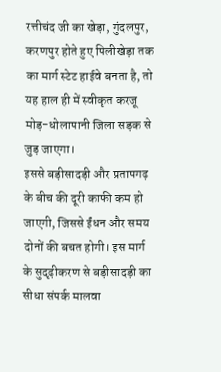रत्तीचंद जी का खेड़ा, गुंदलपुर, करणपुर होते हुए पिलीखेड़ा तक का मार्ग स्टेट हाईवे बनता है, तो यह हाल ही में स्वीकृत करजू मोड़-धोलापानी जिला सड़क से जुड़ जाएगा।
इससे बड़ीसादड़ी और प्रतापगढ़ के बीच की दूरी काफी कम हो जाएगी, जिससे ईंधन और समय दोनों की बचत होगी। इस मार्ग के सुदृढ़ीकरण से बड़ीसादड़ी का सीधा संपर्क मालवा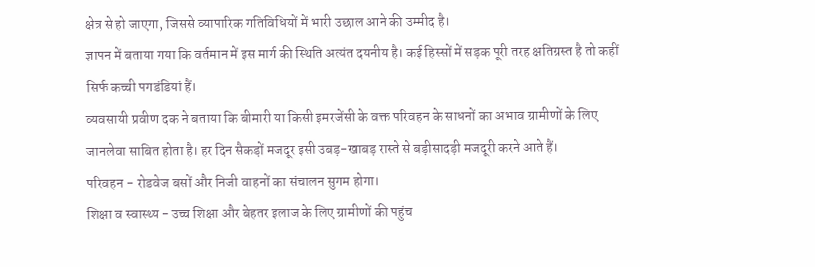क्षेत्र से हो जाएगा, जिससे व्यापारिक गतिविधियों में भारी उछाल आने की उम्मीद है।
ज्ञापन में बताया गया कि वर्तमान में इस मार्ग की स्थिति अत्यंत दयनीय है। कई हिस्सों में सड़क पूरी तरह क्षतिग्रस्त है तो कहीं सिर्फ कच्ची पगडंडियां हैं।
व्यवसायी प्रवीण दक ने बताया कि बीमारी या किसी इमरजेंसी के वक्त परिवहन के साधनों का अभाव ग्रामीणों के लिए जानलेवा साबित होता है। हर दिन सैकड़ों मजदूर इसी उबड़-खाबड़ रास्ते से बड़ीसादड़ी मजदूरी करने आते हैं।
परिवहन - रोडवेज बसों और निजी वाहनों का संचालन सुगम होगा।
शिक्षा व स्वास्थ्य - उच्च शिक्षा और बेहतर इलाज के लिए ग्रामीणों की पहुंच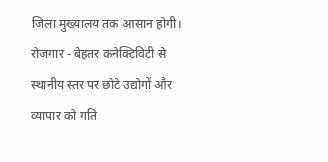जिला मुख्यालय तक आसान होगी।
रोजगार - बेहतर कनेक्टिविटी से स्थानीय स्तर पर छोटे उद्योगों और व्यापार को गति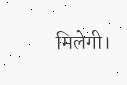मिलेगी।